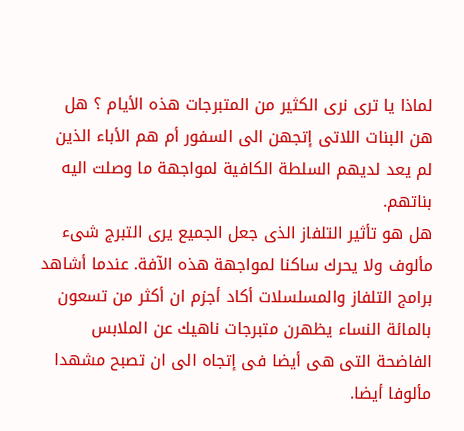لماذا يا ترى نرى الكثير من المتبرجات هذه الأيام ؟ هل هن البنات اللاتى إتجهن الى السفور أم هم الأباء الذين لم يعد لديهم السلطة الكافية لمواجهة ما وصلت اليه بناتهم.
هل هو تأثير التلفاز الذى جعل الجميع يرى التبرج شىء مألوف ولا يحرك ساكنا لمواجهة هذه الآفة. عندما أشاهد برامج التلفاز والمسلسلات أكاد أجزم ان أكثر من تسعون بالمائة النساء يظهرن متبرجات ناهيك عن الملابس الفاضحة التى هى أيضا فى إتجاه الى ان تصبح مشهدا مألوفا أيضا.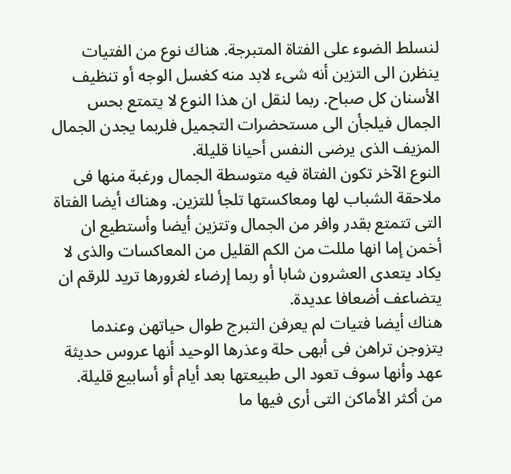لنسلط الضوء على الفتاة المتبرجة. هناك نوع من الفتيات ينظرن الى التزين أنه شىء لابد منه كغسل الوجه أو تنظيف الأسنان كل صباح. ربما لنقل ان هذا النوع لا يتمتع بحس الجمال فيلجأن الى مستحضرات التجميل فلربما يجدن الجمال المزيف الذى يرضى النفس أحيانا قليلة.
النوع الآخر تكون الفتاة فيه متوسطة الجمال ورغبة منها فى ملاحقة الشباب لها ومعاكستها تلجأ للتزين. وهناك أيضا الفتاة التى تتمتع بقدر وافر من الجمال وتتزين أيضا وأستطيع ان أخمن إما انها مللت من الكم القليل من المعاكسات والذى لا يكاد يتعدى العشرون شابا أو ربما إرضاء لغرورها تريد للرقم ان يتضاعف أضعافا عديدة.
هناك أيضا فتيات لم يعرفن التبرج طوال حياتهن وعندما يتزوجن تراهن فى أبهى حلة وعذرها الوحيد أنها عروس حديثة عهد وأنها سوف تعود الى طبيعتها بعد أيام أو أسابيع قليلة.
من أكثر الأماكن التى أرى فيها ما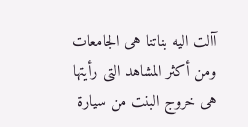آالت اليه بناتنا هى الجامعات ومن أكثر المشاهد التى رأيتها هى خروج البنت من سيارة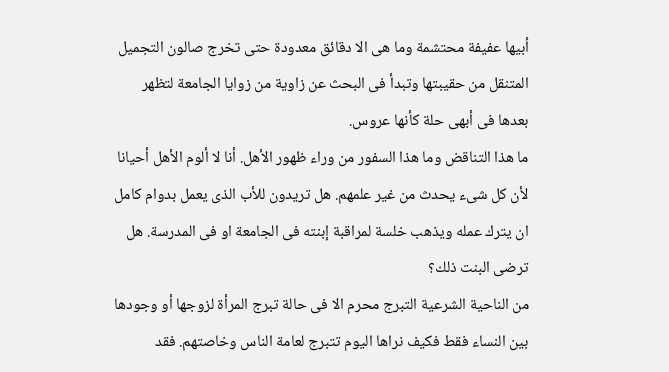أبيها عفيفة محتشمة وما هى الا دقائق معدودة حتى تخرج صالون التجميل المتنقل من حقيبتها وتبدأ فى البحث عن زاوية من زوايا الجامعة لتظهر بعدها فى أبهى حلة كأنها عروس.
ما هذا التناقض وما هذا السفور من وراء ظهور الأهل. أنا لا ألوم الأهل أحيانا لأن كل شىء يحدث من غير علمهم. هل تريدون للأب الذى يعمل بدوام كامل ان يترك عمله ويذهب خلسة لمراقبة إبنته فى الجامعة او فى المدرسة. هل ترضى البنت ذلك؟
من الناحية الشرعية التبرج محرم الا فى حالة تبرج المرأة لزوجها أو وجودها بين النساء فقط فكيف نراها اليوم تتبرج لعامة الناس وخاصتهم. فقد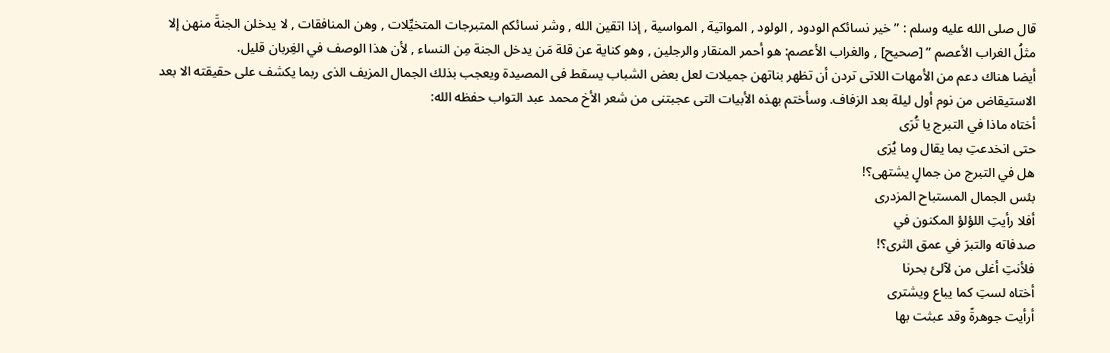قال صلى الله عليه وسلم : ” خير نسائكم الودود , الولود , المواتية , المواسية , إذا اتقين الله , وشر نسائكم المتبرجات المتخيِّلات , وهن المنافقات , لا يدخلن الجنةَ منهن إلا مثلُ الغراب الأعصم ” [صحيح] , والغراب الأعصم: هو أحمر المنقار والرجلين , وهو كناية عن قلة مَن يدخل الجنة مِن النساء , لأن هذا الوصف في الغِربان قليل.
أيضا هناك دعم من الأمهات اللاتى تردن أن تظهر بناتهن جميلات لعل بعض الشباب يسقط فى المصيدة ويعجب بذلك الجمال المزيف الذى ربما يكشف على حقيقته الا بعد الاستيقاض من نوم أول ليلة بعد الزفاف. وسأختم بهذه الأبيات التى عجبتنى من شعر الأخ محمد عبد التواب حفظه الله:
أختاه ماذا في التبرج يا تُرَى
حتى انخدعتِ بما يقال وما يُرَى
هل في التبرج من جمالٍ يشتهى؟!
بئس الجمال المستباح المزدرى
أفلا رأيتِ اللؤلؤ المكنون في
صدفاته والتبرَ في عمق الثرى؟!
فلأنتِ أغلى من لآلئ بحرنا
أختاه لستِ كما يباع ويشترى
أرأيت جوهرةً وقد عبثت بها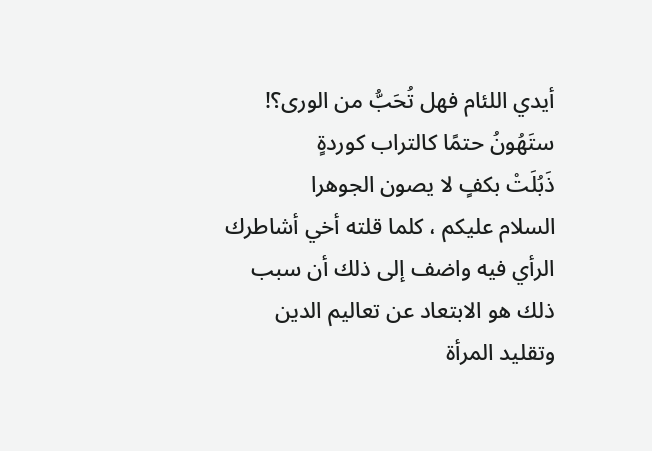أيدي اللئام فهل تُحَبُّ من الورى؟!
ستَهُونُ حتمًا كالتراب كوردةٍ
ذَبُلَتْ بكفٍ لا يصون الجوهرا
السلام عليكم ، كلما قلته أخي أشاطرك الرأي فيه واضف إلى ذلك أن سبب ذلك هو الابتعاد عن تعاليم الدين وتقليد المرأة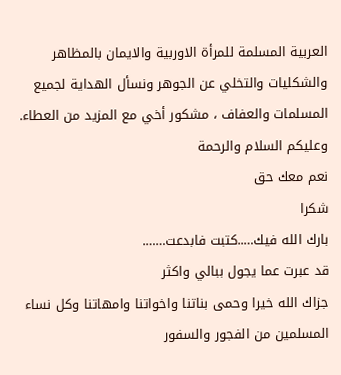العربية المسلمة للمرأة الاوربية والايمان بالمظاهر والشكليات والتخلي عن الجوهر ونسأل الهداية لجميع المسلمات والعفاف ، مشكور أخي مع المزيد من العطاء.
وعليكم السلام والرحمة
نعم معك حق
شكرا
بارك الله فيك…..كتبت فابدعت…….
قد عبرت عما يجول ببالي واكثر
جزاك الله خيرا وحمى بناتنا واخواتنا وامهاتنا وكل نساء المسلمين من الفجور والسفور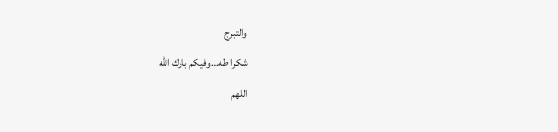والتبرج
شكرا طه…وفيكم بارك الله
اللهم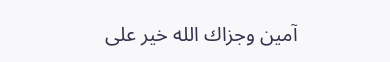آمين وجزاك الله خير على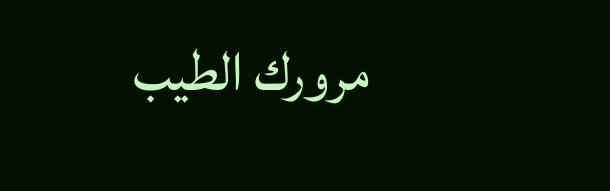مرورك الطيب